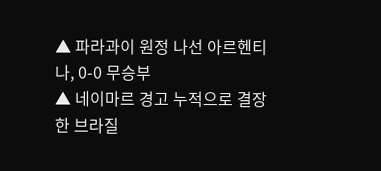▲ 파라과이 원정 나선 아르헨티나, 0-0 무승부
▲ 네이마르 경고 누적으로 결장한 브라질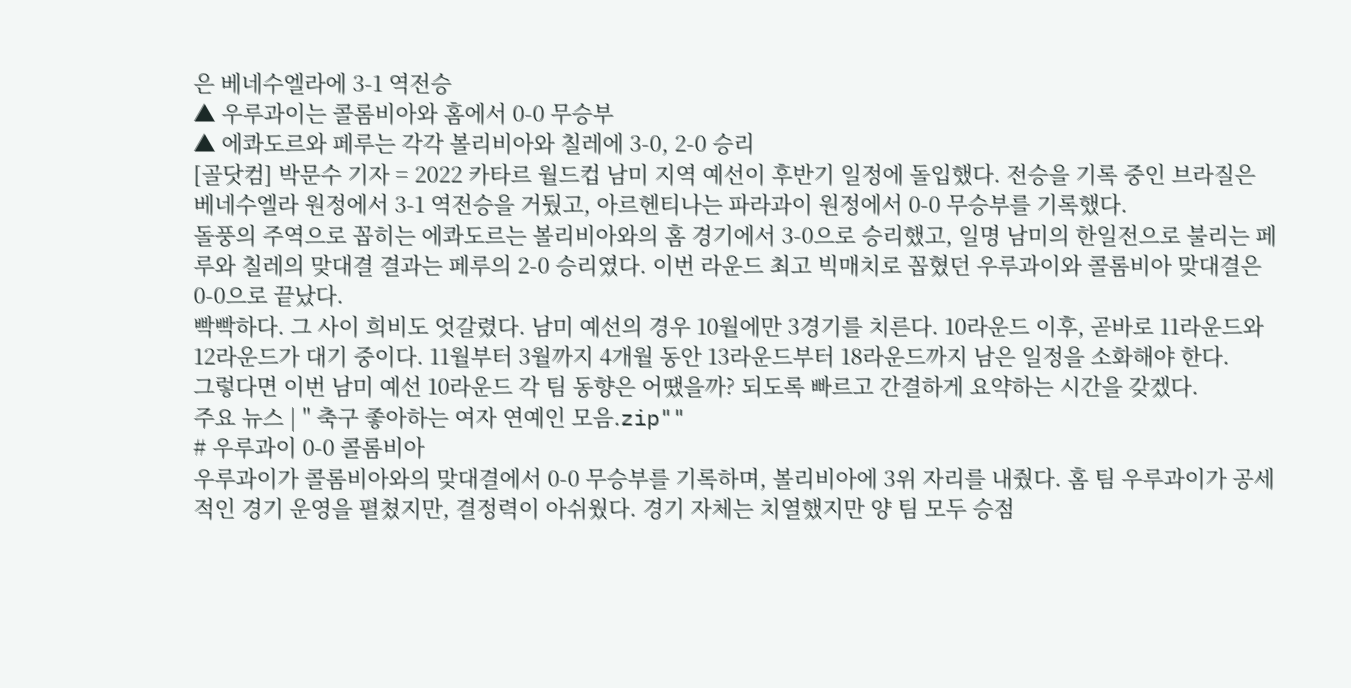은 베네수엘라에 3-1 역전승
▲ 우루과이는 콜롬비아와 홈에서 0-0 무승부
▲ 에콰도르와 페루는 각각 볼리비아와 칠레에 3-0, 2-0 승리
[골닷컴] 박문수 기자 = 2022 카타르 월드컵 남미 지역 예선이 후반기 일정에 돌입했다. 전승을 기록 중인 브라질은 베네수엘라 원정에서 3-1 역전승을 거뒀고, 아르헨티나는 파라과이 원정에서 0-0 무승부를 기록했다.
돌풍의 주역으로 꼽히는 에콰도르는 볼리비아와의 홈 경기에서 3-0으로 승리했고, 일명 남미의 한일전으로 불리는 페루와 칠레의 맞대결 결과는 페루의 2-0 승리였다. 이번 라운드 최고 빅매치로 꼽혔던 우루과이와 콜롬비아 맞대결은 0-0으로 끝났다.
빡빡하다. 그 사이 희비도 엇갈렸다. 남미 예선의 경우 10월에만 3경기를 치른다. 10라운드 이후, 곧바로 11라운드와 12라운드가 대기 중이다. 11월부터 3월까지 4개월 동안 13라운드부터 18라운드까지 남은 일정을 소화해야 한다.
그렇다면 이번 남미 예선 10라운드 각 팀 동향은 어땠을까? 되도록 빠르고 간결하게 요약하는 시간을 갖겠다.
주요 뉴스 | " 축구 좋아하는 여자 연예인 모음.zip""
# 우루과이 0-0 콜롬비아
우루과이가 콜롬비아와의 맞대결에서 0-0 무승부를 기록하며, 볼리비아에 3위 자리를 내줬다. 홈 팀 우루과이가 공세적인 경기 운영을 펼쳤지만, 결정력이 아쉬웠다. 경기 자체는 치열했지만 양 팀 모두 승점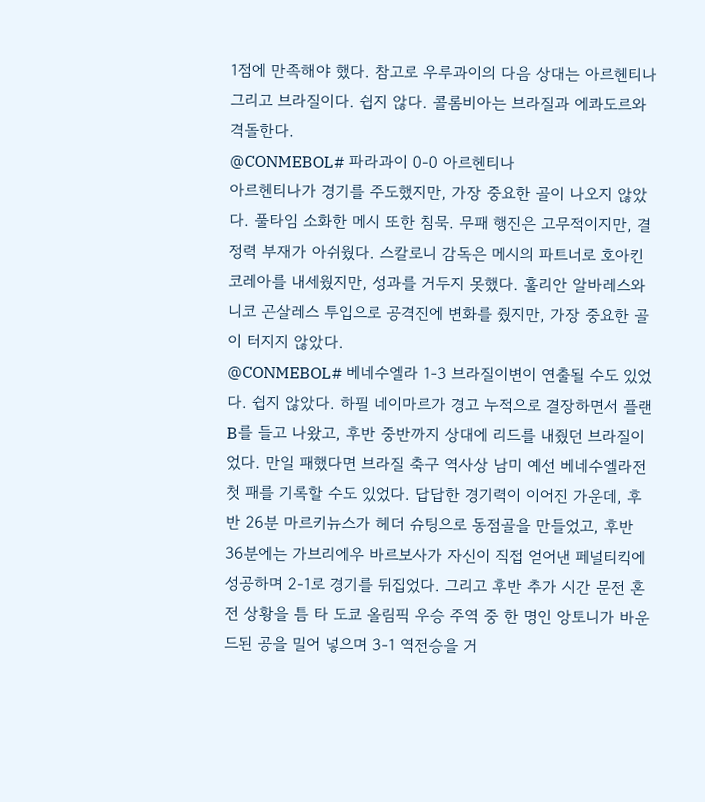1점에 만족해야 했다. 참고로 우루과이의 다음 상대는 아르헨티나 그리고 브라질이다. 쉽지 않다. 콜롬비아는 브라질과 에콰도르와 격돌한다.
@CONMEBOL# 파라과이 0-0 아르헨티나
아르헨티나가 경기를 주도했지만, 가장 중요한 골이 나오지 않았다. 풀타임 소화한 메시 또한 침묵. 무패 행진은 고무적이지만, 결정력 부재가 아쉬웠다. 스칼로니 감독은 메시의 파트너로 호아킨 코레아를 내세웠지만, 성과를 거두지 못했다. 훌리안 알바레스와 니코 곤살레스 투입으로 공격진에 변화를 줬지만, 가장 중요한 골이 터지지 않았다.
@CONMEBOL# 베네수엘라 1-3 브라질이변이 연출될 수도 있었다. 쉽지 않았다. 하필 네이마르가 경고 누적으로 결장하면서 플랜B를 들고 나왔고, 후반 중반까지 상대에 리드를 내줬던 브라질이었다. 만일 패했다면 브라질 축구 역사상 남미 예선 베네수엘라전 첫 패를 기록할 수도 있었다. 답답한 경기력이 이어진 가운데, 후반 26분 마르키뉴스가 헤더 슈팅으로 동점골을 만들었고, 후반 36분에는 가브리에우 바르보사가 자신이 직접 얻어낸 페널티킥에 성공하며 2-1로 경기를 뒤집었다. 그리고 후반 추가 시간 문전 혼전 상황을 틈 타 도쿄 올림픽 우승 주역 중 한 명인 앙토니가 바운드된 공을 밀어 넣으며 3-1 역전승을 거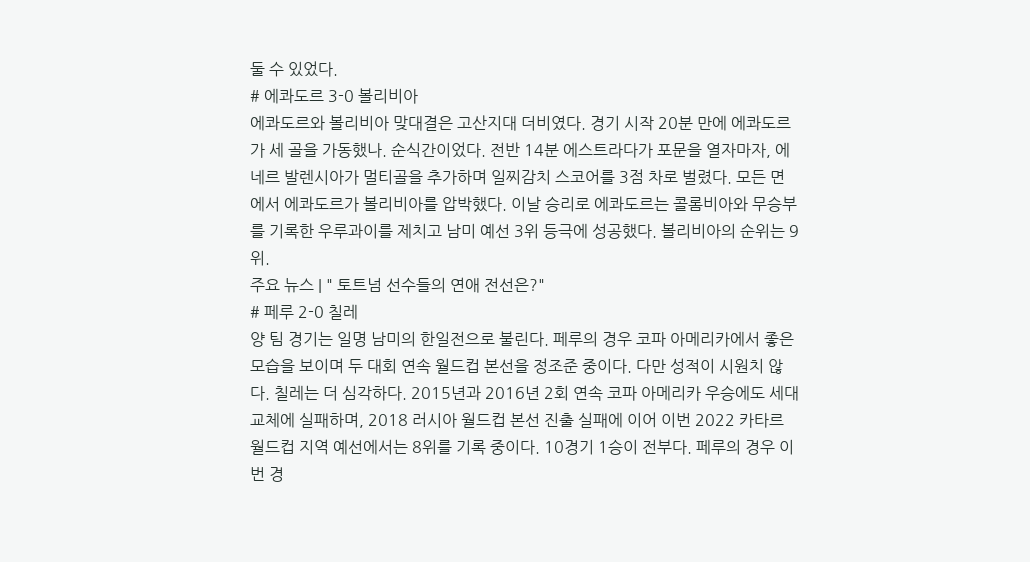둘 수 있었다.
# 에콰도르 3-0 볼리비아
에콰도르와 볼리비아 맞대결은 고산지대 더비였다. 경기 시작 20분 만에 에콰도르가 세 골을 가동했나. 순식간이었다. 전반 14분 에스트라다가 포문을 열자마자, 에네르 발렌시아가 멀티골을 추가하며 일찌감치 스코어를 3점 차로 벌렸다. 모든 면에서 에콰도르가 볼리비아를 압박했다. 이날 승리로 에콰도르는 콜롬비아와 무승부를 기록한 우루과이를 제치고 남미 예선 3위 등극에 성공했다. 볼리비아의 순위는 9위.
주요 뉴스 | " 토트넘 선수들의 연애 전선은?"
# 페루 2-0 칠레
양 팀 경기는 일명 남미의 한일전으로 불린다. 페루의 경우 코파 아메리카에서 좋은 모습을 보이며 두 대회 연속 월드컵 본선을 정조준 중이다. 다만 성적이 시원치 않다. 칠레는 더 심각하다. 2015년과 2016년 2회 연속 코파 아메리카 우승에도 세대교체에 실패하며, 2018 러시아 월드컵 본선 진출 실패에 이어 이번 2022 카타르 월드컵 지역 예선에서는 8위를 기록 중이다. 10경기 1승이 전부다. 페루의 경우 이번 경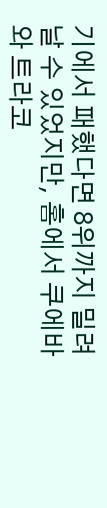기에서 패했다면 8위까지 밀려날 수 있었지만, 홈에서 쿠에바와 트라코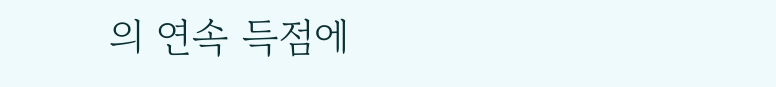의 연속 득점에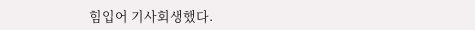힘입어 기사회생했다.